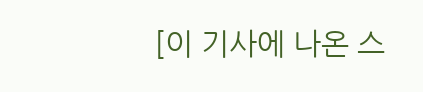[이 기사에 나온 스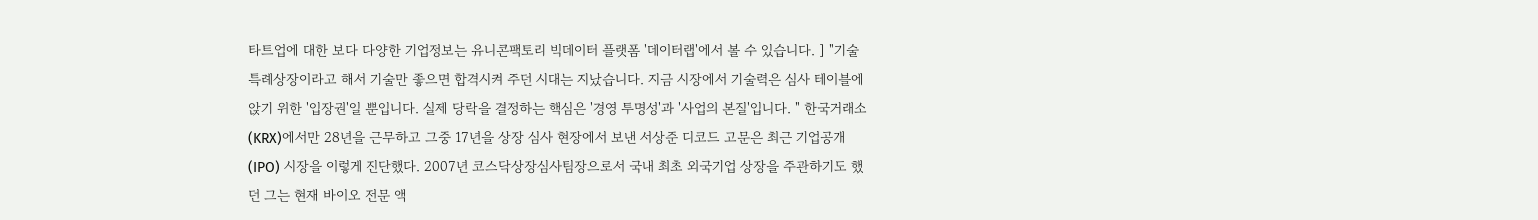타트업에 대한 보다 다양한 기업정보는 유니콘팩토리 빅데이터 플랫폼 '데이터랩'에서 볼 수 있습니다. ] "기술특례상장이라고 해서 기술만 좋으면 합격시켜 주던 시대는 지났습니다. 지금 시장에서 기술력은 심사 테이블에 앉기 위한 '입장권'일 뿐입니다. 실제 당락을 결정하는 핵심은 '경영 투명성'과 '사업의 본질'입니다. " 한국거래소(KRX)에서만 28년을 근무하고 그중 17년을 상장 심사 현장에서 보낸 서상준 디코드 고문은 최근 기업공개(IPO) 시장을 이렇게 진단했다. 2007년 코스닥상장심사팀장으로서 국내 최초 외국기업 상장을 주관하기도 했던 그는 현재 바이오 전문 액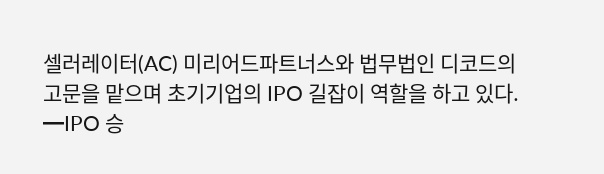셀러레이터(AC) 미리어드파트너스와 법무법인 디코드의 고문을 맡으며 초기기업의 IPO 길잡이 역할을 하고 있다. ━IPO 승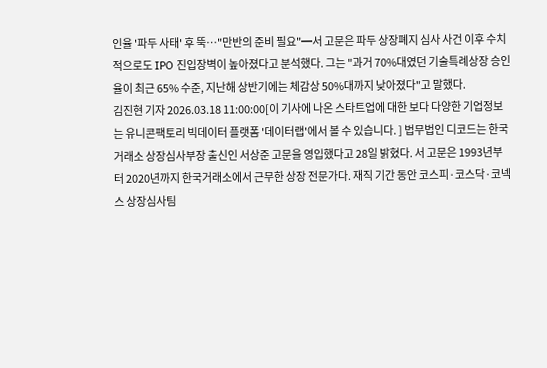인율 '파두 사태' 후 뚝…"만반의 준비 필요"━서 고문은 파두 상장폐지 심사 사건 이후 수치적으로도 IPO 진입장벽이 높아졌다고 분석했다. 그는 "과거 70%대였던 기술특례상장 승인율이 최근 65% 수준, 지난해 상반기에는 체감상 50%대까지 낮아졌다"고 말했다.
김진현 기자 2026.03.18 11:00:00[이 기사에 나온 스타트업에 대한 보다 다양한 기업정보는 유니콘팩토리 빅데이터 플랫폼 '데이터랩'에서 볼 수 있습니다. ] 법무법인 디코드는 한국거래소 상장심사부장 출신인 서상준 고문을 영입했다고 28일 밝혔다. 서 고문은 1993년부터 2020년까지 한국거래소에서 근무한 상장 전문가다. 재직 기간 동안 코스피·코스닥·코넥스 상장심사팀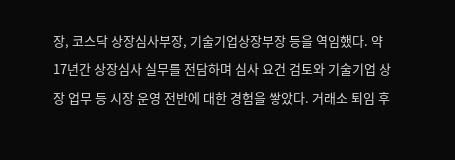장, 코스닥 상장심사부장, 기술기업상장부장 등을 역임했다. 약 17년간 상장심사 실무를 전담하며 심사 요건 검토와 기술기업 상장 업무 등 시장 운영 전반에 대한 경험을 쌓았다. 거래소 퇴임 후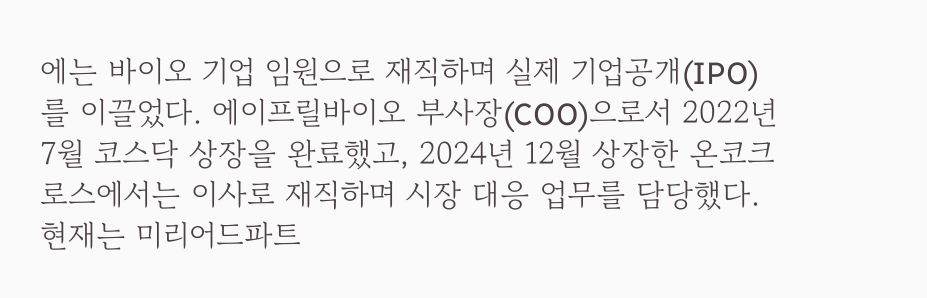에는 바이오 기업 임원으로 재직하며 실제 기업공개(IPO)를 이끌었다. 에이프릴바이오 부사장(COO)으로서 2022년 7월 코스닥 상장을 완료했고, 2024년 12월 상장한 온코크로스에서는 이사로 재직하며 시장 대응 업무를 담당했다. 현재는 미리어드파트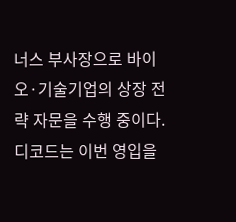너스 부사장으로 바이오·기술기업의 상장 전략 자문을 수행 중이다. 디코드는 이번 영입을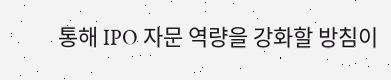통해 IPO 자문 역량을 강화할 방침이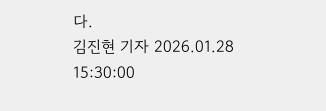다.
김진현 기자 2026.01.28 15:30:00